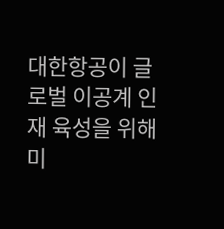대한항공이 글로벌 이공계 인재 육성을 위해 미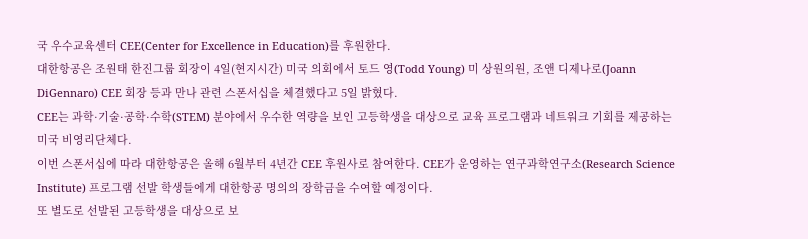국 우수교육센터 CEE(Center for Excellence in Education)를 후원한다.
대한항공은 조원태 한진그룹 회장이 4일(현지시간) 미국 의회에서 토드 영(Todd Young) 미 상원의원, 조앤 디제나로(Joann DiGennaro) CEE 회장 등과 만나 관련 스폰서십을 체결했다고 5일 밝혔다.
CEE는 과학·기술·공학·수학(STEM) 분야에서 우수한 역량을 보인 고등학생을 대상으로 교육 프로그램과 네트워크 기회를 제공하는 미국 비영리단체다.
이번 스폰서십에 따라 대한항공은 올해 6월부터 4년간 CEE 후원사로 참여한다. CEE가 운영하는 연구과학연구소(Research Science Institute) 프로그램 선발 학생들에게 대한항공 명의의 장학금을 수여할 예정이다.
또 별도로 선발된 고등학생을 대상으로 보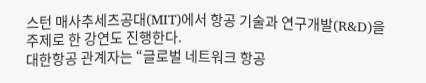스턴 매사추세츠공대(MIT)에서 항공 기술과 연구개발(R&D)을 주제로 한 강연도 진행한다.
대한항공 관계자는 “글로벌 네트워크 항공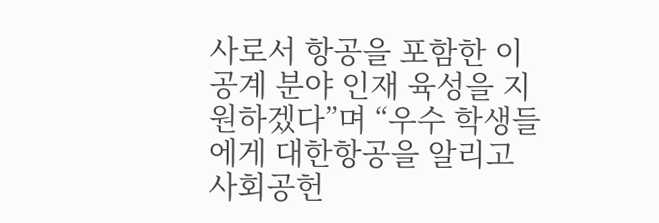사로서 항공을 포함한 이공계 분야 인재 육성을 지원하겠다”며 “우수 학생들에게 대한항공을 알리고 사회공헌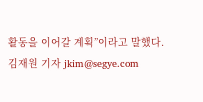활동을 이어갈 계획”이라고 말했다.
김재원 기자 jkim@segye.com